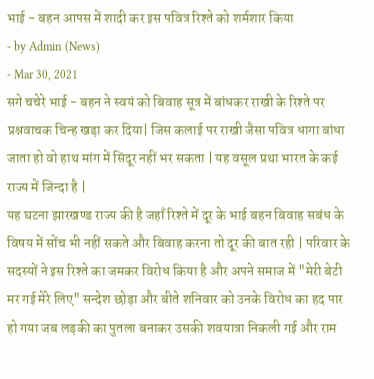भाई - बहन आपस में शादी कर इस पवित्र रिश्ते को शर्मशार किया
- by Admin (News)
- Mar 30, 2021
सगे चचेरे भाई - बहन ने स्वयं को बिवाह सूत्र में बांधकर राखी के रिश्ते पर प्रश्नवाचक चिन्ह खड़ा कर दिया| जिस कलाई पर राखी जैसा पवित्र धागा बांधा जाता हो वो हाथ मांग में सिंदूर नहीं भर सकता | यह वसूल प्रथा भारत के कई राज्य में जिन्दा है |
यह घटना झारखण्ड राज्य की है जहाँ रिश्ते में दूर के भाई बहन बिवाह सबंध के विषय में सोंच भी नहीं सकते और बिवाह करना तो दूर की बात रही | परिवार के सदस्यों ने इस रिश्ते का जमकर विरोध किया है और अपने समाज में "मेरी बेटी मर गई मेरे लिए" सन्देश छोड़ा और बीते शनिवार को उनके विरोध का हद पार हो गया जब लड़की का पुतला बनाकर उसकी शवयात्रा निकली गई और राम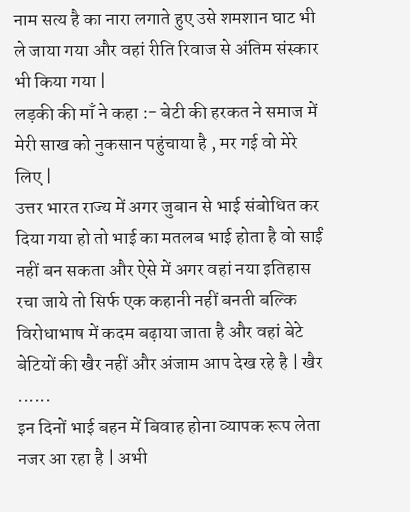नाम सत्य है का नारा लगाते हुए उसे शमशान घाट भी ले जाया गया और वहां रीति रिवाज से अंतिम संस्कार भी किया गया |
लड़की की माँ ने कहा :- बेटी की हरकत ने समाज में मेरी साख को नुकसान पहुंचाया है , मर गई वो मेरे लिए |
उत्तर भारत राज्य में अगर जुबान से भाई संबोधित कर दिया गया हो तो भाई का मतलब भाई होता है वो साईं नहीं बन सकता और ऐसे में अगर वहां नया इतिहास रचा जाये तो सिर्फ एक कहानी नहीं बनती बल्कि विरोधाभाष में कदम बढ़ाया जाता है और वहां बेटे बेटियों की खैर नहीं और अंजाम आप देख रहे है | खैर ......
इन दिनों भाई बहन में बिवाह होना व्यापक रूप लेता नजर आ रहा है | अभी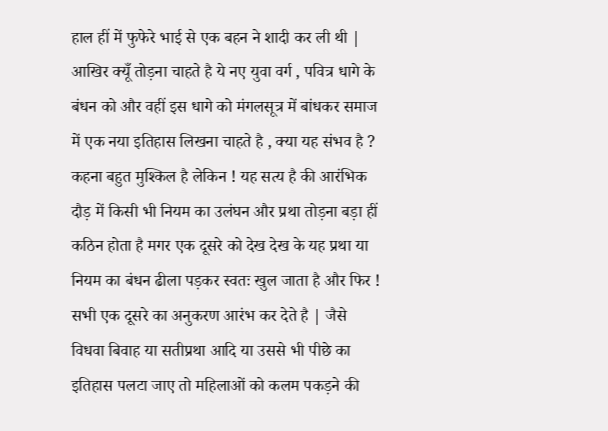हाल हीं में फुफेरे भाई से एक बहन ने शादी कर ली थी | आखिर क्यूँ तोड़ना चाहते है ये नए युवा वर्ग , पवित्र धागे के बंधन को और वहीं इस धागे को मंगलसूत्र में बांधकर समाज में एक नया इतिहास लिखना चाहते है , क्या यह संभव है ? कहना बहुत मुश्किल है लेकिन ! यह सत्य है की आरंभिक दौड़ में किसी भी नियम का उलंघन और प्रथा तोड़ना बड़ा हीं कठिन होता है मगर एक दूसरे को देख देख के यह प्रथा या नियम का बंधन ढीला पड़कर स्वतः खुल जाता है और फिर ! सभी एक दूसरे का अनुकरण आरंभ कर देते है | जैसे विधवा बिवाह या सतीप्रथा आदि या उससे भी पीछे का इतिहास पलटा जाए तो महिलाओं को कलम पकड़ने की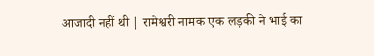आजादी नहीं थी | रामेश्वरी नामक एक लड़की ने भाई का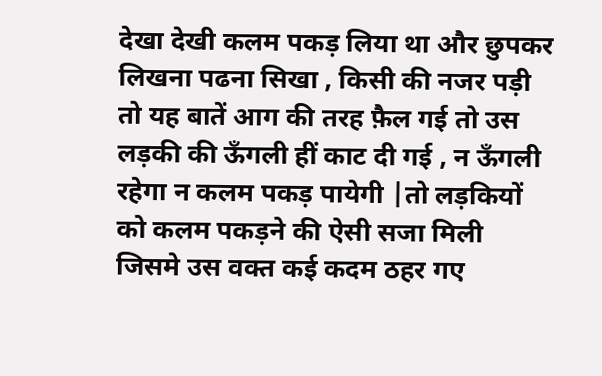देखा देखी कलम पकड़ लिया था और छुपकर लिखना पढना सिखा , किसी की नजर पड़ी तो यह बातें आग की तरह फ़ैल गई तो उस लड़की की ऊँगली हीं काट दी गई , न ऊँगली रहेगा न कलम पकड़ पायेगी |तो लड़कियों को कलम पकड़ने की ऐसी सजा मिली जिसमे उस वक्त कई कदम ठहर गए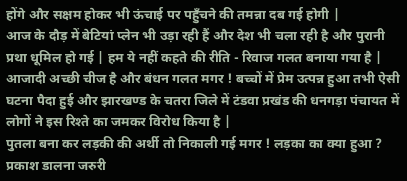होंगे और सक्षम होकर भी ऊंचाई पर पहुँचने की तमन्ना दब गई होगी |
आज के दौड़ में बेटियां प्लेन भी उड़ा रही हैं और देश भी चला रही है और पुरानी प्रथा धूमिल हो गई | हम ये नहीं कहते की रीति - रिवाज गलत बनाया गया है | आजादी अच्छी चीज है और बंधन गलत मगर ! बच्चों में प्रेम उत्पन्न हुआ तभी ऐसी घटना पैदा हुई और झारखण्ड के चतरा जिले में टंडवा प्रखंड की धनगड़ा पंचायत में लोगों ने इस रिश्ते का जमकर विरोध किया है |
पुतला बना कर लड़की की अर्थी तो निकाली गई मगर ! लड़का का क्या हुआ ? प्रकाश डालना जरुरी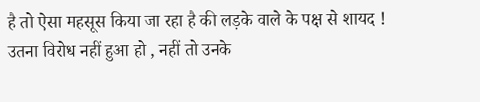है तो ऐसा महसूस किया जा रहा है की लड़के वाले के पक्ष से शायद ! उतना विरोध नहीं हुआ हो , नहीं तो उनके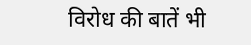विरोध की बातें भी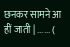छनकर सामने आ हीं जाती | ...... (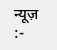न्यूज़ :-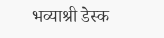भव्याश्री डेस्क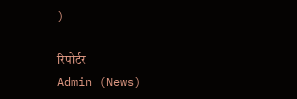)

रिपोर्टर
Admin (News)